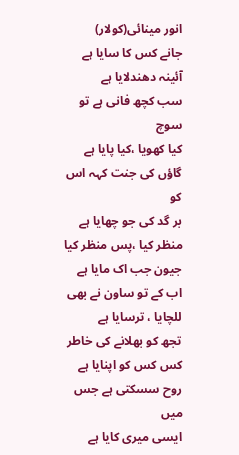انور مینائی(کولار)
جانے کس کا سایا ہے
آئینہ دھندلایا ہے
سب کچھ فانی ہے تو سوچ
کیا کھویا ،کیا پایا ہے
گاؤں کی جنت کہہ اس کو
بر گد کی جو چھایا ہے
منظر کیا ،پس منظر کیا
جیون جب اک مایا ہے
اب کے تو ساون نے بھی
للچایا ، ترسایا ہے
تجھ کو بھلانے کی خاطر
کس کس کو اپنایا ہے
روح سسکتی ہے جس میں
ایسی میری کایا ہے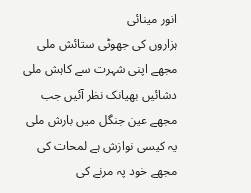انور مینائی
ہزاروں کی جھوٹی ستائش ملی
مجھے اپنی شہرت سے کاہش ملی
دشائیں بھیانک نظر آئیں جب
مجھے عین جنگل میں بارش ملی
یہ کیسی نوازش ہے لمحات کی
مجھے خود پہ مرنے کی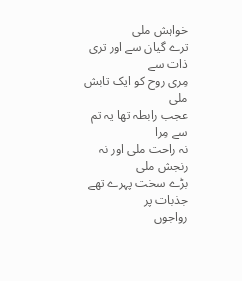خواہش ملی
ترے گیان سے اور تری ذات سے
مِری روح کو ایک تابش ملی
عجب رابطہ تھا یہ تم سے مِرا
نہ راحت ملی اور نہ رنجش ملی
بڑے سخت پہرے تھے جذبات پر
رواجوں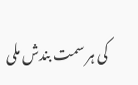کی ہر سمت بندش ملی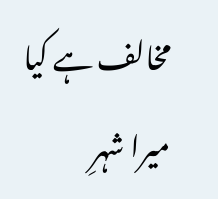مخالف ہے کیا میرا شہرِ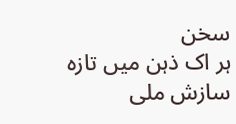سخن
ہر اک ذہن میں تازہ سازش ملی